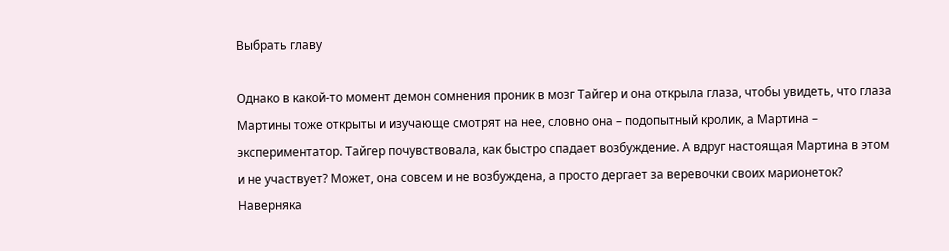Выбрать главу

Однако в какой-то момент демон сомнения проник в мозг Тайгер и она открыла глаза, чтобы увидеть, что глаза Мартины тоже открыты и изучающе смотрят на нее, словно она – подопытный кролик, а Мартина – экспериментатор. Тайгер почувствовала, как быстро спадает возбуждение. А вдруг настоящая Мартина в этом и не участвует? Может, она совсем и не возбуждена, а просто дергает за веревочки своих марионеток? Наверняка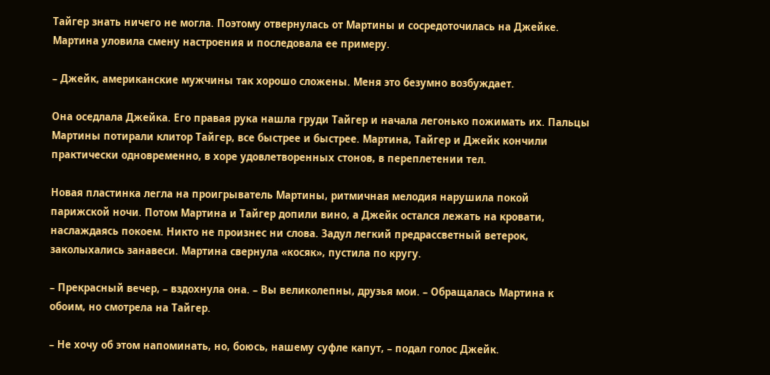Тайгер знать ничего не могла. Поэтому отвернулась от Мартины и сосредоточилась на Джейке. Мартина уловила смену настроения и последовала ее примеру.

– Джейк, американские мужчины так хорошо сложены. Меня это безумно возбуждает.

Она оседлала Джейка. Его правая рука нашла груди Тайгер и начала легонько пожимать их. Пальцы Мартины потирали клитор Тайгер, все быстрее и быстрее. Мартина, Тайгер и Джейк кончили практически одновременно, в хоре удовлетворенных стонов, в переплетении тел.

Новая пластинка легла на проигрыватель Мартины, ритмичная мелодия нарушила покой парижской ночи. Потом Мартина и Тайгер допили вино, а Джейк остался лежать на кровати, наслаждаясь покоем. Никто не произнес ни слова. Задул легкий предрассветный ветерок, заколыхались занавеси. Мартина свернула «косяк», пустила по кругу.

– Прекрасный вечер, – вздохнула она. – Вы великолепны, друзья мои. – Обращалась Мартина к обоим, но смотрела на Тайгер.

– Не хочу об этом напоминать, но, боюсь, нашему суфле капут, – подал голос Джейк.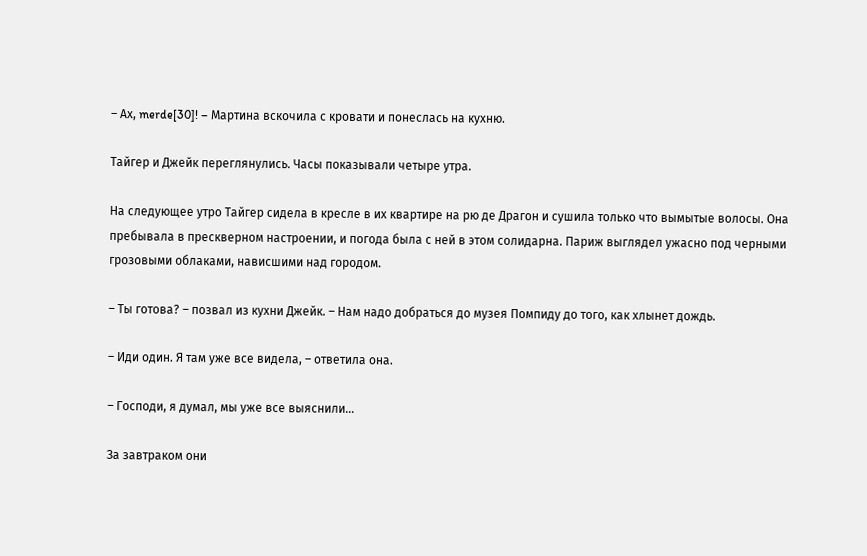– Ах, merde[30]! – Мартина вскочила с кровати и понеслась на кухню.

Тайгер и Джейк переглянулись. Часы показывали четыре утра.

На следующее утро Тайгер сидела в кресле в их квартире на рю де Драгон и сушила только что вымытые волосы. Она пребывала в прескверном настроении, и погода была с ней в этом солидарна. Париж выглядел ужасно под черными грозовыми облаками, нависшими над городом.

– Ты готова? – позвал из кухни Джейк. – Нам надо добраться до музея Помпиду до того, как хлынет дождь.

– Иди один. Я там уже все видела, – ответила она.

– Господи, я думал, мы уже все выяснили…

За завтраком они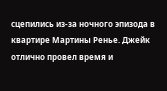сцепились из-за ночного эпизода в квартире Мартины Ренье. Джейк отлично провел время и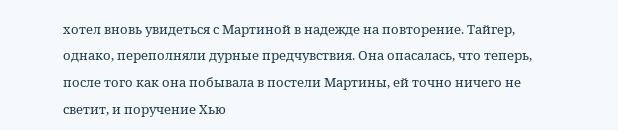хотел вновь увидеться с Мартиной в надежде на повторение. Тайгер, однако, переполняли дурные предчувствия. Она опасалась, что теперь, после того как она побывала в постели Мартины, ей точно ничего не светит, и поручение Хью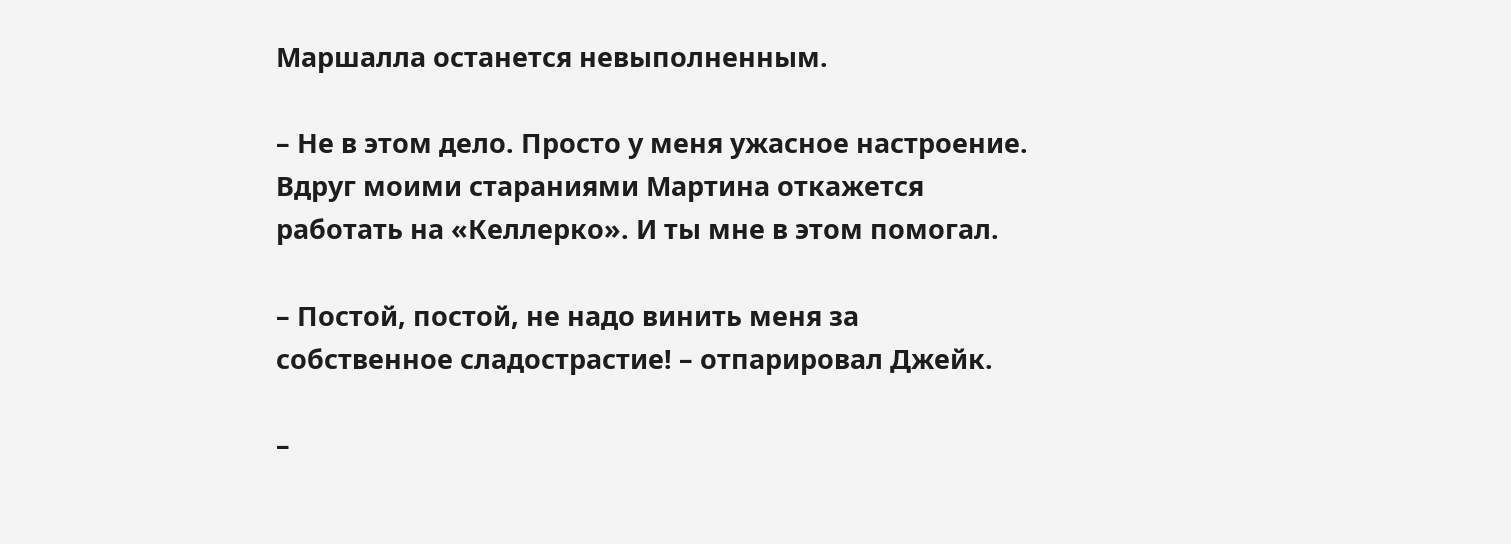Маршалла останется невыполненным.

– Не в этом дело. Просто у меня ужасное настроение. Вдруг моими стараниями Мартина откажется работать на «Келлерко». И ты мне в этом помогал.

– Постой, постой, не надо винить меня за собственное сладострастие! – отпарировал Джейк.

–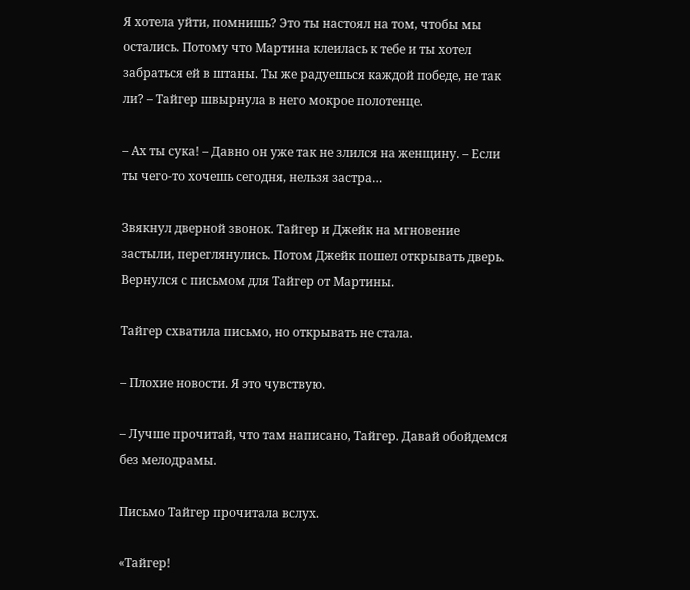Я хотела уйти, помнишь? Это ты настоял на том, чтобы мы остались. Потому что Мартина клеилась к тебе и ты хотел забраться ей в штаны. Ты же радуешься каждой победе, не так ли? – Тайгер швырнула в него мокрое полотенце.

– Ах ты сука! – Давно он уже так не злился на женщину. – Если ты чего-то хочешь сегодня, нельзя застра…

Звякнул дверной звонок. Тайгер и Джейк на мгновение застыли, переглянулись. Потом Джейк пошел открывать дверь. Вернулся с письмом для Тайгер от Мартины.

Тайгер схватила письмо, но открывать не стала.

– Плохие новости. Я это чувствую.

– Лучше прочитай, что там написано, Тайгер. Давай обойдемся без мелодрамы.

Письмо Тайгер прочитала вслух.

«Тайгер!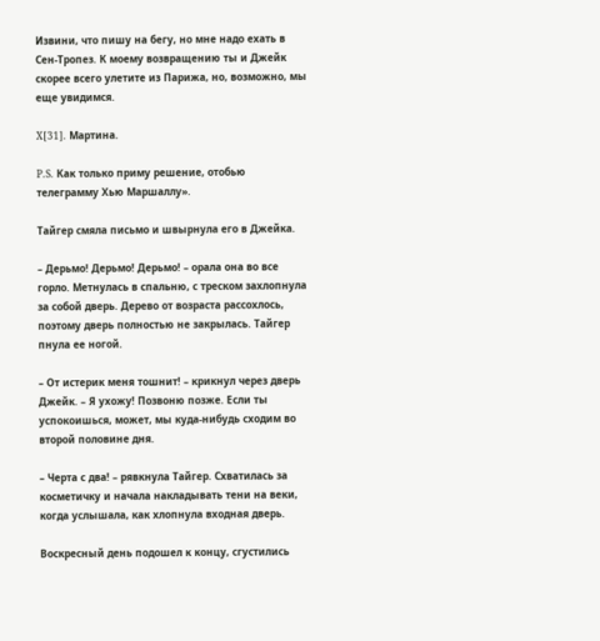Извини, что пишу на бегу, но мне надо ехать в Сен-Тропез. К моему возвращению ты и Джейк скорее всего улетите из Парижа, но, возможно, мы еще увидимся.

X[31]. Мартина.

P.S. Как только приму решение, отобью телеграмму Хью Маршаллу».

Тайгер смяла письмо и швырнула его в Джейка.

– Дерьмо! Дерьмо! Дерьмо! – орала она во все горло. Метнулась в спальню, с треском захлопнула за собой дверь. Дерево от возраста рассохлось, поэтому дверь полностью не закрылась. Тайгер пнула ее ногой.

– От истерик меня тошнит! – крикнул через дверь Джейк. – Я ухожу! Позвоню позже. Если ты успокоишься, может, мы куда-нибудь сходим во второй половине дня.

– Черта с два! – рявкнула Тайгер. Схватилась за косметичку и начала накладывать тени на веки, когда услышала, как хлопнула входная дверь.

Воскресный день подошел к концу, сгустились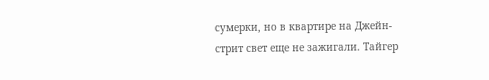сумерки, но в квартире на Джейн-стрит свет еще не зажигали. Тайгер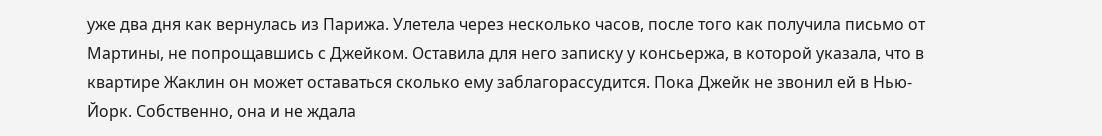уже два дня как вернулась из Парижа. Улетела через несколько часов, после того как получила письмо от Мартины, не попрощавшись с Джейком. Оставила для него записку у консьержа, в которой указала, что в квартире Жаклин он может оставаться сколько ему заблагорассудится. Пока Джейк не звонил ей в Нью-Йорк. Собственно, она и не ждала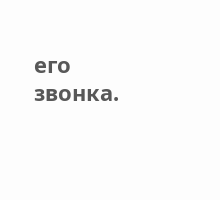его звонка.